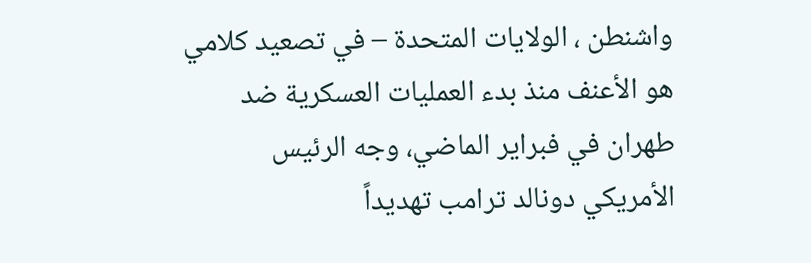واشنطن ، الولايات المتحدة – في تصعيد كلامي هو الأعنف منذ بدء العمليات العسكرية ضد طهران في فبراير الماضي، وجه الرئيس الأمريكي دونالد ترامب تهديداً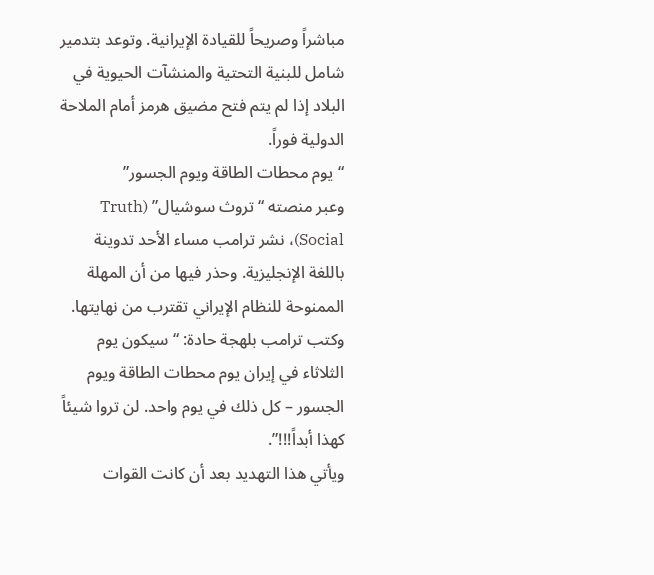مباشراً وصريحاً للقيادة الإيرانية. وتوعد بتدمير شامل للبنية التحتية والمنشآت الحيوية في البلاد إذا لم يتم فتح مضيق هرمز أمام الملاحة الدولية فوراً.
“يوم محطات الطاقة ويوم الجسور”
وعبر منصته “تروث سوشيال” (Truth Social)، نشر ترامب مساء الأحد تدوينة باللغة الإنجليزية. وحذر فيها من أن المهلة الممنوحة للنظام الإيراني تقترب من نهايتها. وكتب ترامب بلهجة حادة: “سيكون يوم الثلاثاء في إيران يوم محطات الطاقة ويوم الجسور – كل ذلك في يوم واحد. لن تروا شيئاً كهذا أبداً!!!”.
ويأتي هذا التهديد بعد أن كانت القوات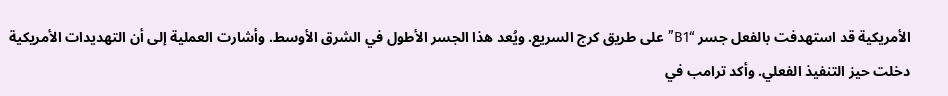الأمريكية قد استهدفت بالفعل جسر “B1” على طريق كرج السريع. ويُعد هذا الجسر الأطول في الشرق الأوسط. وأشارت العملية إلى أن التهديدات الأمريكية دخلت حيز التنفيذ الفعلي. وأكد ترامب في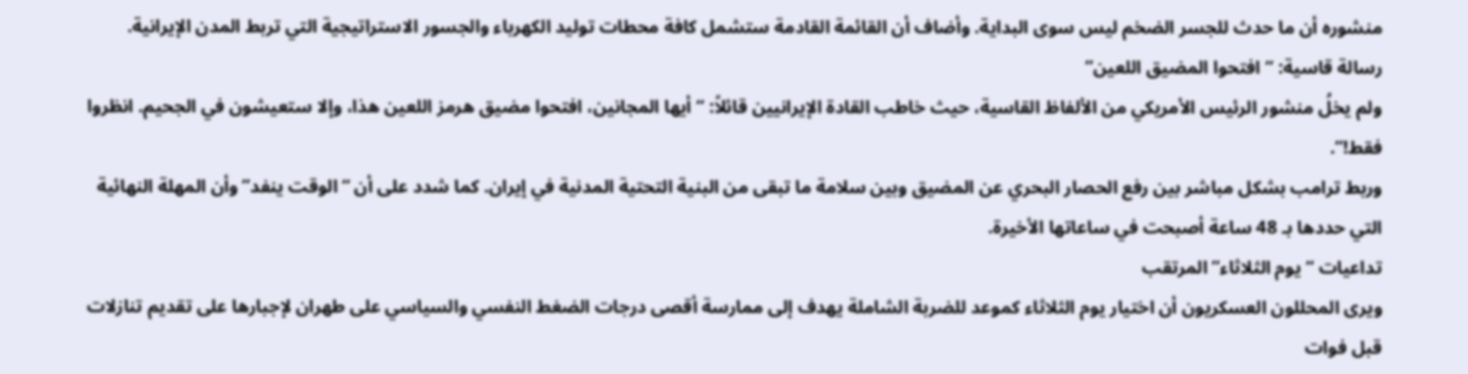منشوره أن ما حدث للجسر الضخم ليس سوى البداية. وأضاف أن القائمة القادمة ستشمل كافة محطات توليد الكهرباء والجسور الاستراتيجية التي تربط المدن الإيرانية.
رسالة قاسية: “افتحوا المضيق اللعين”
ولم يخلُ منشور الرئيس الأمريكي من الألفاظ القاسية، حيث خاطب القادة الإيرانيين قائلاً: “أيها المجانين، افتحوا مضيق هرمز اللعين هذا، وإلا ستعيشون في الجحيم. انظروا فقط!”.
وربط ترامب بشكل مباشر بين رفع الحصار البحري عن المضيق وبين سلامة ما تبقى من البنية التحتية المدنية في إيران. كما شدد على أن “الوقت ينفد” وأن المهلة النهائية التي حددها بـ 48 ساعة أصبحت في ساعاتها الأخيرة.
تداعيات “يوم الثلاثاء” المرتقب
ويرى المحللون العسكريون أن اختيار يوم الثلاثاء كموعد للضربة الشاملة يهدف إلى ممارسة أقصى درجات الضغط النفسي والسياسي على طهران لإجبارها على تقديم تنازلات قبل فوات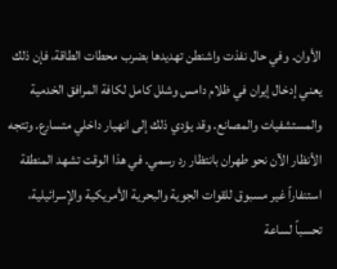الأوان. وفي حال نفذت واشنطن تهديدها بضرب محطات الطاقة، فإن ذلك يعني إدخال إيران في ظلام دامس وشلل كامل لكافة المرافق الخدمية والمستشفيات والمصانع. وقد يؤدي ذلك إلى انهيار داخلي متسارع. وتتجه الأنظار الآن نحو طهران بانتظار رد رسمي. في هذا الوقت تشهد المنطقة استنفاراً غير مسبوق للقوات الجوية والبحرية الأمريكية والإسرائيلية، تحسباً لساعة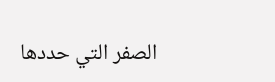الصفر التي حددها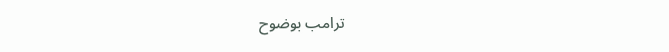ترامب بوضوح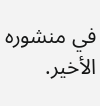في منشوره الأخير.